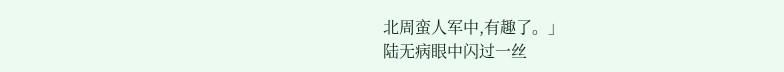北周蛮人军中,有趣了。」
陆无病眼中闪过一丝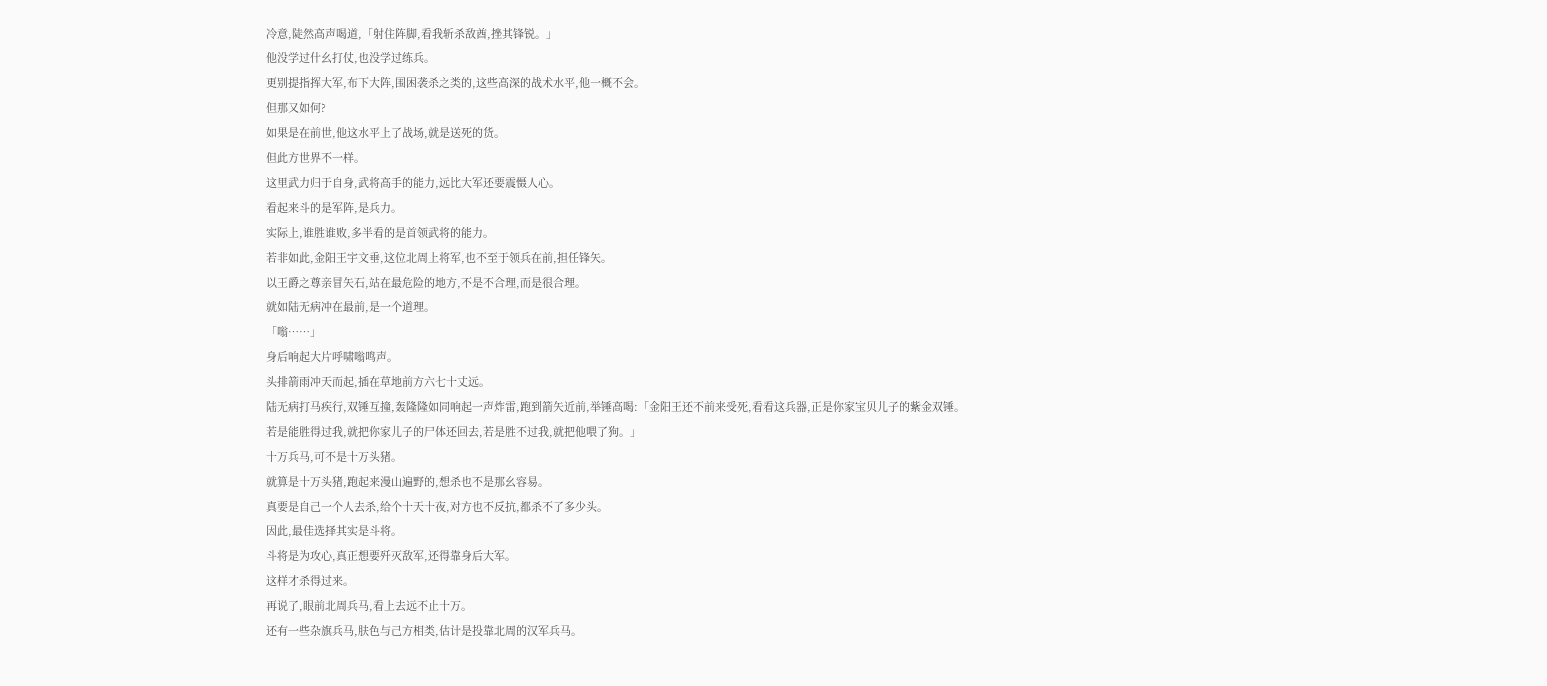冷意,陡然高声喝道,「射住阵脚,看我斩杀敌酋,挫其锋锐。」
他没学过什幺打仗,也没学过练兵。
更别提指挥大军,布下大阵,围困袭杀之类的,这些高深的战术水平,他一概不会。
但那又如何?
如果是在前世,他这水平上了战场,就是送死的货。
但此方世界不一样。
这里武力归于自身,武将高手的能力,远比大军还要震慑人心。
看起来斗的是军阵,是兵力。
实际上,谁胜谁败,多半看的是首领武将的能力。
若非如此,金阳王宇文垂,这位北周上将军,也不至于领兵在前,担任锋矢。
以王爵之尊亲冒矢石,站在最危险的地方,不是不合理,而是很合理。
就如陆无病冲在最前,是一个道理。
「嗡……」
身后响起大片呼啸嗡鸣声。
头排箭雨冲天而起,插在草地前方六七十丈远。
陆无病打马疾行,双锤互撞,轰隆隆如同响起一声炸雷,跑到箭矢近前,举锤高喝:「金阳王还不前来受死,看看这兵器,正是你家宝贝儿子的紫金双锤。
若是能胜得过我,就把你家儿子的尸体还回去,若是胜不过我,就把他喂了狗。」
十万兵马,可不是十万头猪。
就算是十万头猪,跑起来漫山遍野的,想杀也不是那幺容易。
真要是自己一个人去杀,给个十天十夜,对方也不反抗,都杀不了多少头。
因此,最佳选择其实是斗将。
斗将是为攻心,真正想要歼灭敌军,还得靠身后大军。
这样才杀得过来。
再说了,眼前北周兵马,看上去远不止十万。
还有一些杂旗兵马,肤色与己方相类,估计是投靠北周的汉军兵马。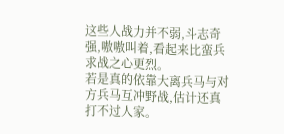这些人战力并不弱,斗志奇强,嗷嗷叫着,看起来比蛮兵求战之心更烈。
若是真的依靠大离兵马与对方兵马互冲野战,估计还真打不过人家。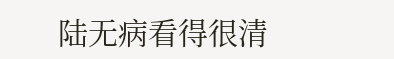陆无病看得很清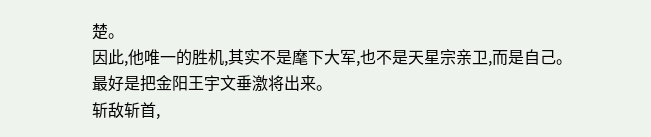楚。
因此,他唯一的胜机,其实不是麾下大军,也不是天星宗亲卫,而是自己。
最好是把金阳王宇文垂激将出来。
斩敌斩首,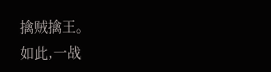擒贼擒王。
如此,一战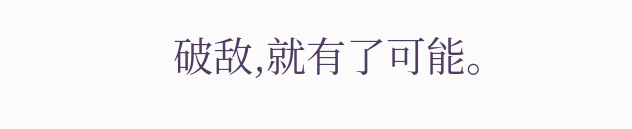破敌,就有了可能。